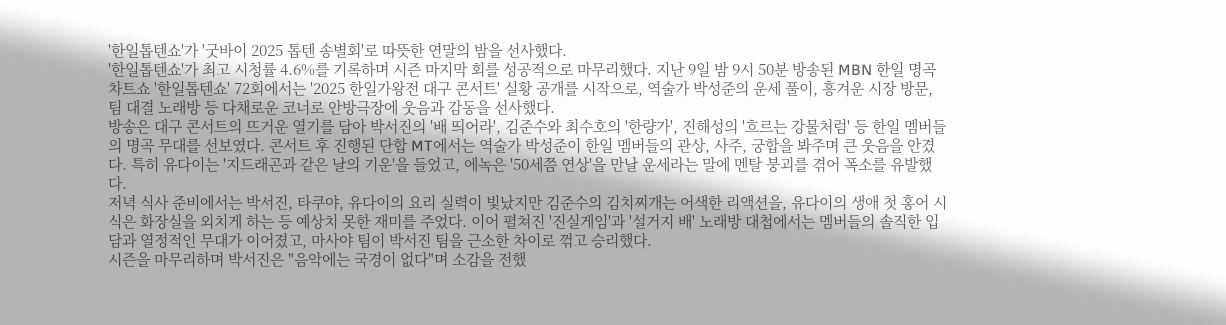'한일톱텐쇼'가 '굿바이 2025 톱텐 송별회'로 따뜻한 연말의 밤을 선사했다.
'한일톱텐쇼'가 최고 시청률 4.6%를 기록하며 시즌 마지막 회를 성공적으로 마무리했다. 지난 9일 밤 9시 50분 방송된 MBN 한일 명곡 차트쇼 '한일톱텐쇼' 72회에서는 '2025 한일가왕전 대구 콘서트' 실황 공개를 시작으로, 역술가 박성준의 운세 풀이, 흥겨운 시장 방문, 팀 대결 노래방 등 다채로운 코너로 안방극장에 웃음과 감동을 선사했다.
방송은 대구 콘서트의 뜨거운 열기를 담아 박서진의 '배 띄어라', 김준수와 최수호의 '한량가', 진해성의 '흐르는 강물처럼' 등 한일 멤버들의 명곡 무대를 선보였다. 콘서트 후 진행된 단합 MT에서는 역술가 박성준이 한일 멤버들의 관상, 사주, 궁합을 봐주며 큰 웃음을 안겼다. 특히 유다이는 '지드래곤과 같은 날의 기운'을 들었고, 에녹은 '50세쯤 연상'을 만날 운세라는 말에 멘탈 붕괴를 겪어 폭소를 유발했다.
저녁 식사 준비에서는 박서진, 타쿠야, 유다이의 요리 실력이 빛났지만 김준수의 김치찌개는 어색한 리액션을, 유다이의 생애 첫 홍어 시식은 화장실을 외치게 하는 등 예상치 못한 재미를 주었다. 이어 펼쳐진 '진실게임'과 '설거지 배' 노래방 대첩에서는 멤버들의 솔직한 입담과 열정적인 무대가 이어졌고, 마사야 팀이 박서진 팀을 근소한 차이로 꺾고 승리했다.
시즌을 마무리하며 박서진은 "음악에는 국경이 없다"며 소감을 전했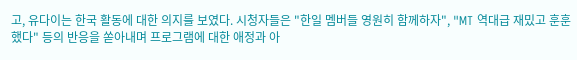고, 유다이는 한국 활동에 대한 의지를 보였다. 시청자들은 "한일 멤버들 영원히 함께하자", "MT 역대급 재밌고 훈훈했다" 등의 반응을 쏟아내며 프로그램에 대한 애정과 아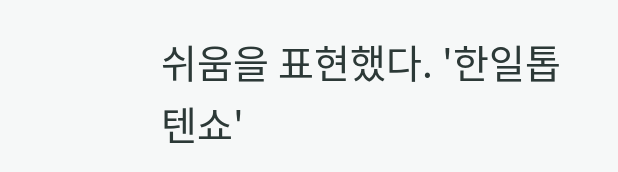쉬움을 표현했다. '한일톱텐쇼'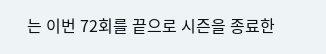는 이번 72회를 끝으로 시즌을 종료한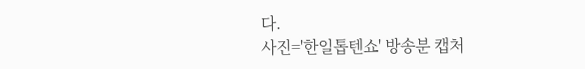다.
사진='한일톱텐쇼' 방송분 캡처